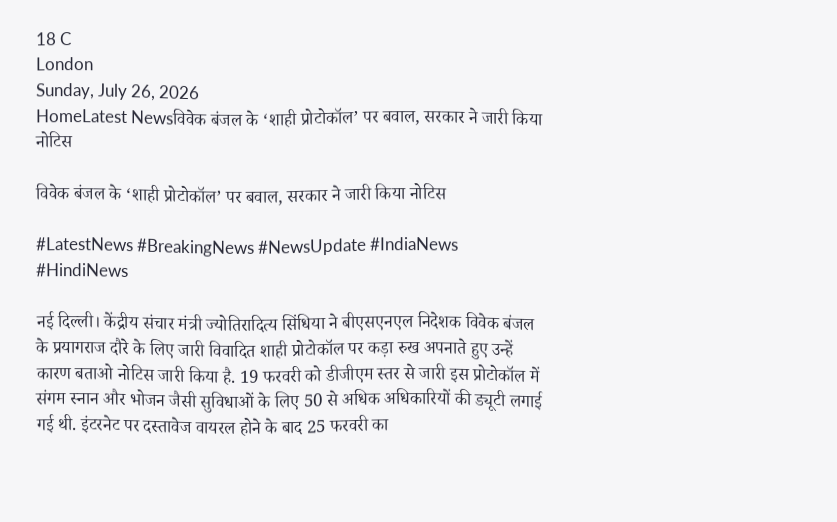18 C
London
Sunday, July 26, 2026
HomeLatest Newsविवेक बंजल के ‘शाही प्रोटोकॉल’ पर बवाल, सरकार ने जारी किया नोटिस

विवेक बंजल के ‘शाही प्रोटोकॉल’ पर बवाल, सरकार ने जारी किया नोटिस

#LatestNews #BreakingNews #NewsUpdate #IndiaNews #HindiNews

नई दिल्ली। केंद्रीय संचार मंत्री ज्योतिरादित्य सिंधिया ने बीएसएनएल निदेशक विवेक बंजल के प्रयागराज दौरे के लिए जारी विवादित शाही प्रोटोकॉल पर कड़ा रुख अपनाते हुए उन्हें कारण बताओ नोटिस जारी किया है. 19 फरवरी को डीजीएम स्तर से जारी इस प्रोटोकॉल में संगम स्नान और भोजन जैसी सुविधाओं के लिए 50 से अधिक अधिकारियों की ड्यूटी लगाई गई थी. इंटरनेट पर दस्तावेज वायरल होने के बाद 25 फरवरी का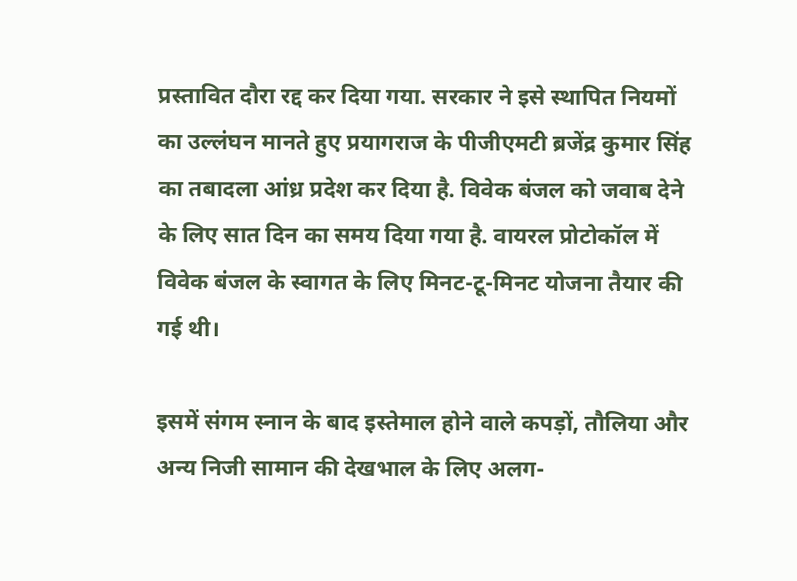प्रस्तावित दौरा रद्द कर दिया गया. सरकार ने इसे स्थापित नियमों का उल्लंघन मानते हुए प्रयागराज के पीजीएमटी ब्रजेंद्र कुमार सिंह का तबादला आंध्र प्रदेश कर दिया है. विवेक बंजल को जवाब देने के लिए सात दिन का समय दिया गया है. वायरल प्रोटोकॉल में विवेक बंजल के स्वागत के लिए मिनट-टू-मिनट योजना तैयार की गई थी।

इसमें संगम स्नान के बाद इस्तेमाल होने वाले कपड़ों, तौलिया और अन्य निजी सामान की देखभाल के लिए अलग-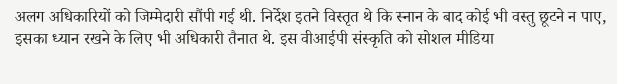अलग अधिकारियों को जिम्मेदारी सौंपी गई थी. निर्देश इतने विस्तृत थे कि स्नान के बाद कोई भी वस्तु छूटने न पाए, इसका ध्यान रखने के लिए भी अधिकारी तैनात थे. इस वीआईपी संस्कृति को सोशल मीडिया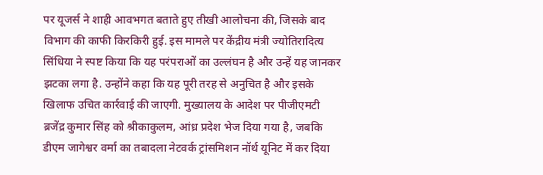पर यूजर्स ने शाही आवभगत बताते हुए तीखी आलोचना की, जिसके बाद विभाग की काफी किरकिरी हुई. इस मामले पर केंद्रीय मंत्री ज्योतिरादित्य सिंधिया ने स्पष्ट किया कि यह परंपराओं का उल्लंघन है और उन्हें यह जानकर झटका लगा है. उन्होंने कहा कि यह पूरी तरह से अनुचित है और इसके खिलाफ उचित कार्रवाई की जाएगी. मुख्यालय के आदेश पर पीजीएमटी ब्रजेंद्र कुमार सिंह को श्रीकाकुलम, आंध्र प्रदेश भेज दिया गया है, जबकि डीएम जागेश्वर वर्मा का तबादला नेटवर्क ट्रांसमिशन नॉर्थ यूनिट में कर दिया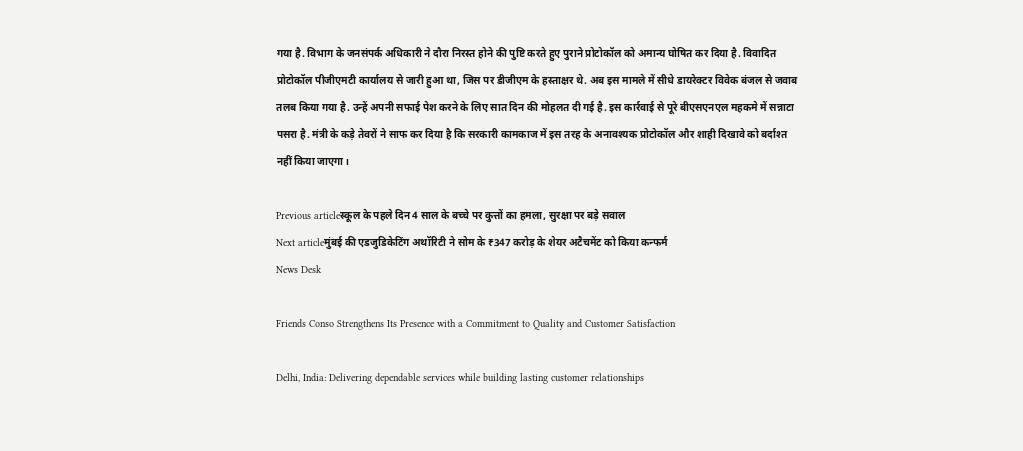गया है. विभाग के जनसंपर्क अधिकारी ने दौरा निरस्त होने की पुष्टि करते हुए पुराने प्रोटोकॉल को अमान्य घोषित कर दिया है. विवादित प्रोटोकॉल पीजीएमटी कार्यालय से जारी हुआ था, जिस पर डीजीएम के हस्ताक्षर थे. अब इस मामले में सीधे डायरेक्टर विवेक बंजल से जवाब तलब किया गया है. उन्हें अपनी सफाई पेश करने के लिए सात दिन की मोहलत दी गई है. इस कार्रवाई से पूरे बीएसएनएल महकमे में सन्नाटा पसरा है. मंत्री के कड़े तेवरों ने साफ कर दिया है कि सरकारी कामकाज में इस तरह के अनावश्यक प्रोटोकॉल और शाही दिखावे को बर्दाश्त नहीं किया जाएगा।

Previous articleस्कूल के पहले दिन 4 साल के बच्चे पर कुत्तों का हमला, सुरक्षा पर बड़े सवाल
Next articleमुंबई की एडजुडिकेटिंग अथॉरिटी ने सोम के ₹347 करोड़ के शेयर अटैचमेंट को किया कन्फर्म
News Desk

Friends Conso Strengthens Its Presence with a Commitment to Quality and Customer Satisfaction

Delhi, India: Delivering dependable services while building lasting customer relationships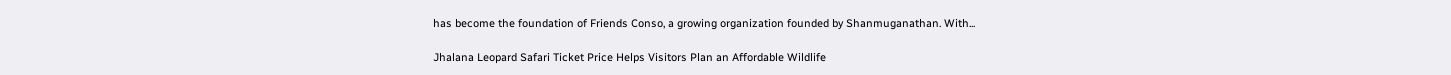has become the foundation of Friends Conso, a growing organization founded by Shanmuganathan. With...

Jhalana Leopard Safari Ticket Price Helps Visitors Plan an Affordable Wildlife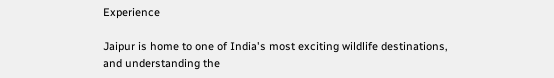Experience

Jaipur is home to one of India's most exciting wildlife destinations, and understanding the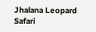Jhalana Leopard Safari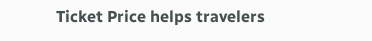Ticket Price helps travelers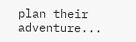plan their adventure...